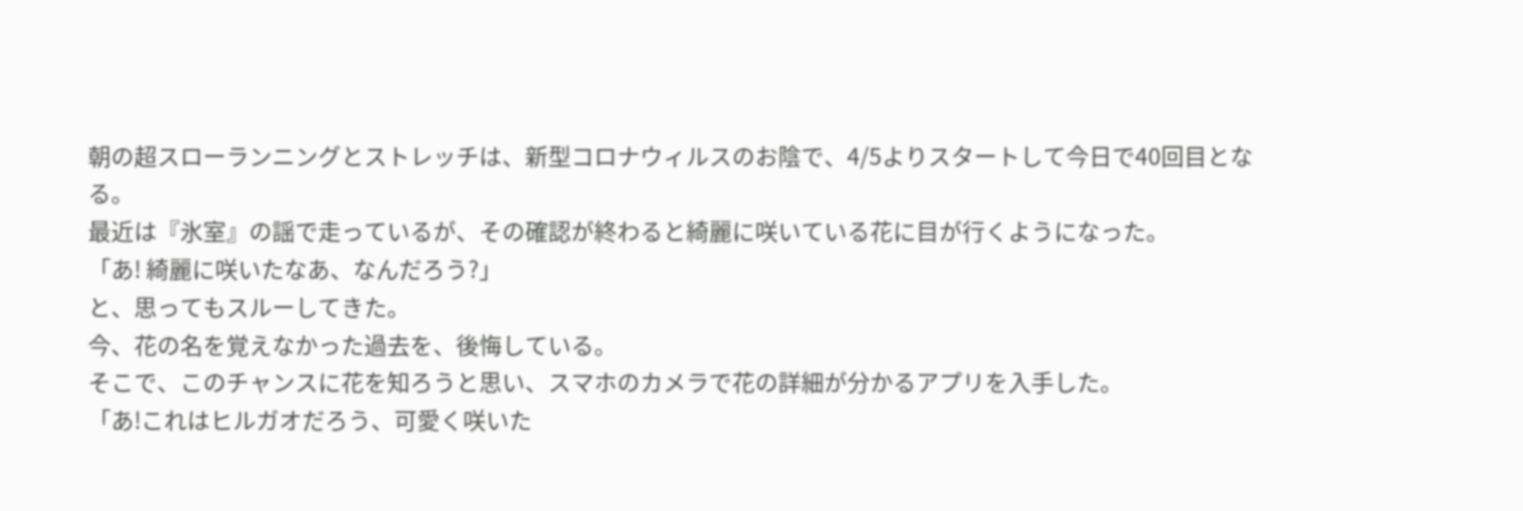朝の超スローランニングとストレッチは、新型コロナウィルスのお陰で、4/5よりスタートして今日で40回目となる。
最近は『氷室』の謡で走っているが、その確認が終わると綺麗に咲いている花に目が行くようになった。
「あ! 綺麗に咲いたなあ、なんだろう?」
と、思ってもスルーしてきた。
今、花の名を覚えなかった過去を、後悔している。
そこで、このチャンスに花を知ろうと思い、スマホのカメラで花の詳細が分かるアプリを入手した。
「あ!これはヒルガオだろう、可愛く咲いた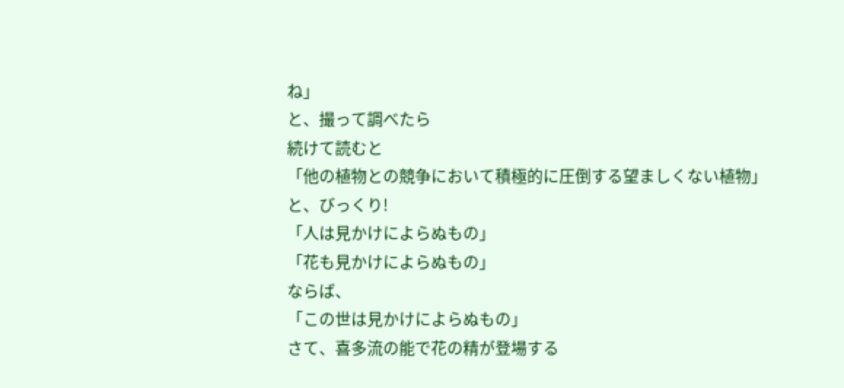ね」
と、撮って調べたら
続けて読むと
「他の植物との競争において積極的に圧倒する望ましくない植物」
と、びっくり!
「人は見かけによらぬもの」
「花も見かけによらぬもの」
ならば、
「この世は見かけによらぬもの」
さて、喜多流の能で花の精が登場する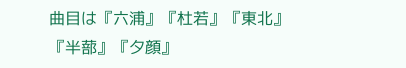曲目は『六浦』『杜若』『東北』『半蔀』『夕顔』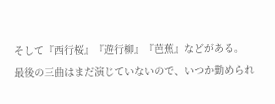そして『西行桜』『遊行柳』『芭蕉』などがある。
最後の三曲はまだ演じていないので、いつか勤められ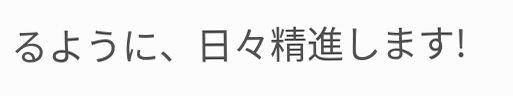るように、日々精進します!